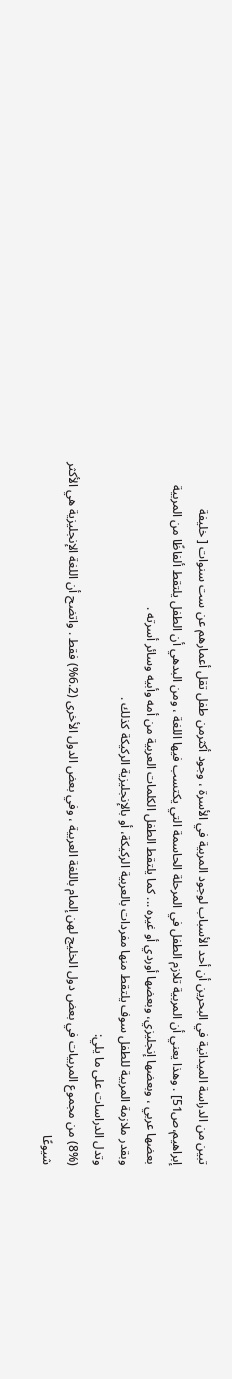تبين من الدراسة الميدانية في البحرين أن أحد الأسباب لوجود المربية في الأسرة ، وجود أكثرمن طفل تقل أعمارهم عن ست سنوات [ خليفة إبراهيم،ص51] . وهذا يعني أن المربية تلازم الطفل في المرحلة الحاسمة التي يكتسب فيها اللغة ، ومن البدهي أن الطفل يلتقط ألفاظًا من المربية بعضها عربي ، وبعضها إنجليزي، وبعضها أوردي أو غيره ... كما يلتقط الطفل الكلمات العربية من أمه وأبيه وسائر أسرته .
وبقدر ملازمة المربية للطفل سوف يلتقط منها مفردات بالعربية الركيكة، أو بالإنجليزية الركيكة كذلك .
وتدل الدراسات على ما يلي:
(8%) من مجموع المربيات في بعض دول الخليج لهن إلمام باللغة العربية ، وفي بعض الدول الأخرى (6.2%) فقط . واتضح أن اللغة الإنجليزية هي الأكثر شيوعًا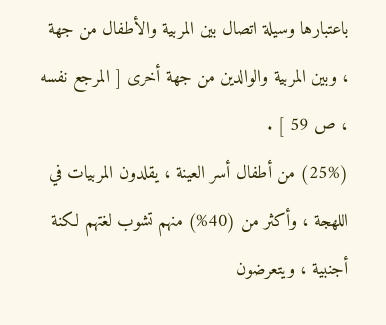باعتبارها وسيلة اتصال بين المربية والأطفال من جهة ، وبين المربية والوالدين من جهة أخرى [ المرجع نفسه ، ص 59 ] .
(25%) من أطفال أسر العينة ، يقلدون المربيات في اللهجة ، وأكثر من (40%) منهم تشوب لغتهم لكنة أجنبية ، ويتعرضون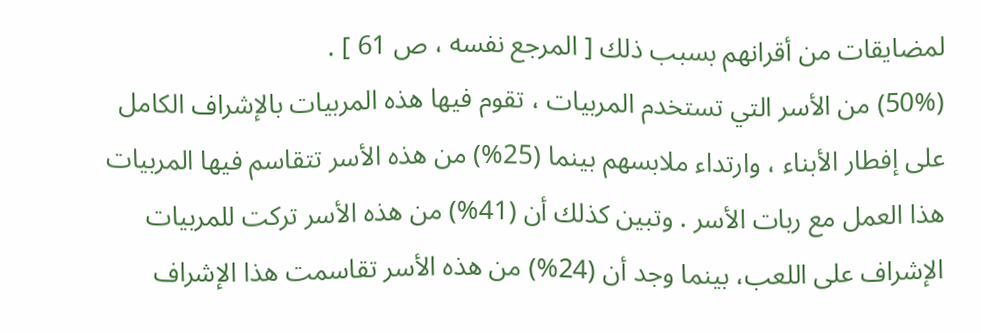لمضايقات من أقرانهم بسبب ذلك [ المرجع نفسه ، ص 61 ] .
(50%) من الأسر التي تستخدم المربيات ، تقوم فيها هذه المربيات بالإشراف الكامل على إفطار الأبناء ، وارتداء ملابسهم بينما (25%) من هذه الأسر تتقاسم فيها المربيات هذا العمل مع ربات الأسر . وتبين كذلك أن (41%) من هذه الأسر تركت للمربيات الإشراف على اللعب، بينما وجد أن (24%) من هذه الأسر تقاسمت هذا الإشراف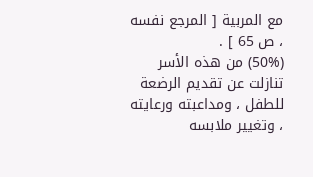مع المربية [ المرجع نفسه ، ص 65 ] .
(50%) من هذه الأسر تنازلت عن تقديم الرضعة للطفل ، ومداعبته ورعايته ، وتغيير ملابسه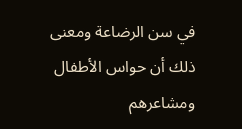في سن الرضاعة ومعنى ذلك أن حواس الأطفال ومشاعرهم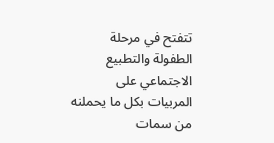تتفتح في مرحلة الطفولة والتطبيع الاجتماعي على المربيات بكل ما يحملنه من سمات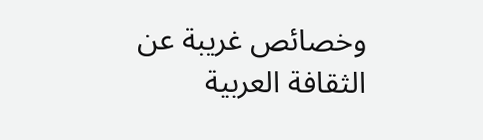وخصائص غريبة عن الثقافة العربية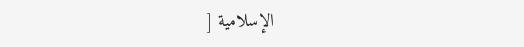الإسلامية [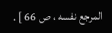المرجع نفسه ، ص 66 ] .